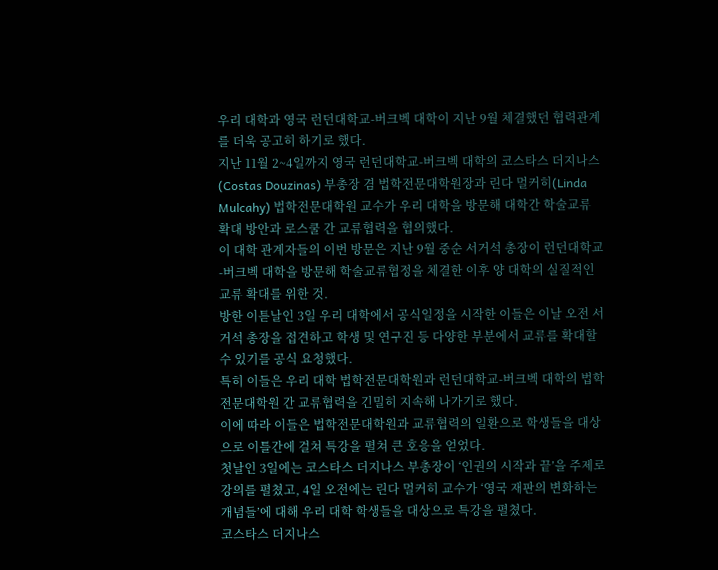우리 대학과 영국 런던대학교-버크벡 대학이 지난 9월 체결했던 협력관계를 더욱 공고히 하기로 했다.
지난 11월 2~4일까지 영국 런던대학교-버크벡 대학의 코스타스 더지나스(Costas Douzinas) 부총장 겸 법학전문대학원장과 린다 멀커히(Linda Mulcahy) 법학전문대학원 교수가 우리 대학을 방문해 대학간 학술교류 확대 방안과 로스쿨 간 교류협력을 협의했다.
이 대학 관계자들의 이번 방문은 지난 9월 중순 서거석 총장이 런던대학교-버크벡 대학을 방문해 학술교류협정을 체결한 이후 양 대학의 실질적인 교류 확대를 위한 것.
방한 이튿날인 3일 우리 대학에서 공식일정을 시작한 이들은 이날 오전 서거석 총장을 접견하고 학생 및 연구진 등 다양한 부분에서 교류를 확대할 수 있기를 공식 요청했다.
특히 이들은 우리 대학 법학전문대학원과 런던대학교-버크벡 대학의 법학전문대학원 간 교류협력을 긴밀히 지속해 나가기로 했다.
이에 따라 이들은 법학전문대학원과 교류협력의 일환으로 학생들을 대상으로 이틀간에 걸쳐 특강을 펼쳐 큰 호응을 얻었다.
첫날인 3일에는 코스타스 더지나스 부총장이 ‘인권의 시작과 끝’을 주제로 강의를 펼쳤고, 4일 오전에는 린다 멀커히 교수가 ‘영국 재판의 변화하는 개념들’에 대해 우리 대학 학생들을 대상으로 특강을 펼쳤다.
코스타스 더지나스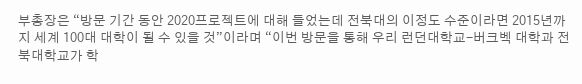부총장은 “방문 기간 동안 2020프로젝트에 대해 들었는데 전북대의 이정도 수준이라면 2015년까지 세계 100대 대학이 될 수 있을 것”이라며 “이번 방문을 통해 우리 런던대학교-버크벡 대학과 전북대학교가 학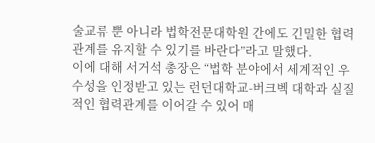술교류 뿐 아니라 법학전문대학원 간에도 긴밀한 협력관계를 유지할 수 있기를 바란다”라고 말했다.
이에 대해 서거석 총장은 “법학 분야에서 세계적인 우수성을 인정받고 있는 런던대학교-버크벡 대학과 실질적인 협력관계를 이어갈 수 있어 매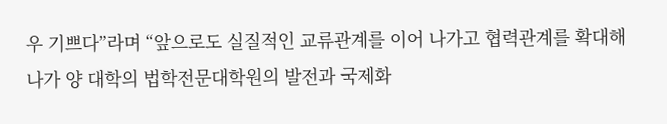우 기쁘다”라며 “앞으로도 실질적인 교류관계를 이어 나가고 협력관계를 확대해 나가 양 대학의 법학전문대학원의 발전과 국제화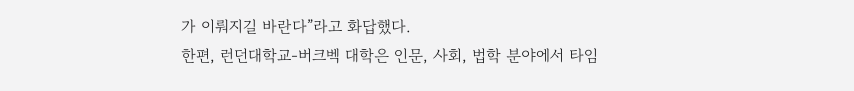가 이뤄지길 바란다”라고 화답했다.
한편, 런던대학교-버크벡 대학은 인문, 사회, 법학 분야에서 타임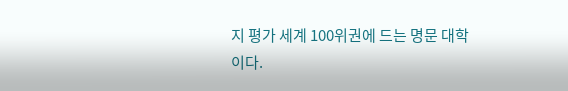지 평가 세계 100위권에 드는 명문 대학이다.